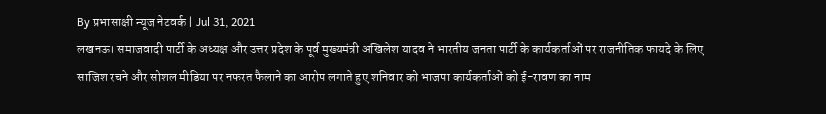By प्रभासाक्षी न्यूज नेटवर्क | Jul 31, 2021
लखनऊ। समाजवादी पार्टी के अध्यक्ष और उत्तर प्रदेश के पूर्व मुख्यमंत्री अखिलेश यादव ने भारतीय जनता पार्टी के कार्यकर्ताओं पर राजनीतिक फायदे के लिए साजिश रचने और सोशल मीडिया पर नफरत फैलाने का आरोप लगाते हुए शनिवार को भाजपा कार्यकर्ताओं को ई-रावण का नाम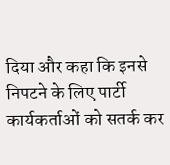दिया और कहा कि इनसे निपटने के लिए पार्टी कार्यकर्ताओं को सतर्क कर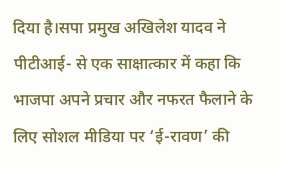दिया है।सपा प्रमुख अखिलेश यादव ने पीटीआई- से एक साक्षात्कार में कहा कि भाजपा अपने प्रचार और नफरत फैलाने के लिए सोशल मीडिया पर ‘ई-रावण’ की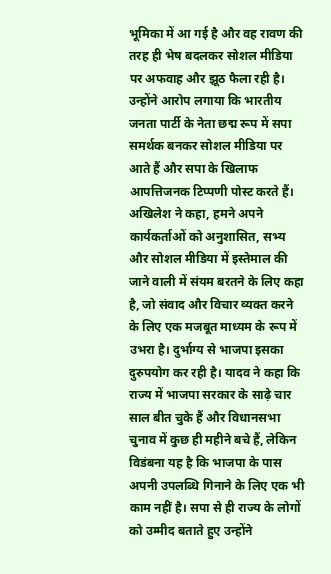भूमिका में आ गई है और वह रावण की तरह ही भेष बदलकर सोशल मीडिया पर अफवाह और झूठ फैला रही है। उन्होंने आरोप लगाया कि भारतीय जनता पार्टी के नेता छद्म रूप में सपा समर्थक बनकर सोशल मीडिया पर आते हैं और सपा के खिलाफ आपत्तिजनक टिप्पणी पोस्ट करते हैं।
अखिलेश ने कहा, हमने अपने कार्यकर्ताओं को अनुशासित, सभ्य और सोशल मीडिया में इस्तेमाल की जाने वाली में संयम बरतने के लिए कहा है, जो संवाद और विचार व्यक्त करने के लिए एक मजबूत माध्यम के रूप में उभरा है। दुर्भाग्य से भाजपा इसका दुरुपयोग कर रही है। यादव ने कहा कि राज्य में भाजपा सरकार के साढ़े चार साल बीत चुके हैं और विधानसभा चुनाव में कुछ ही महीने बचे हैं, लेकिन विडंबना यह है कि भाजपा के पास अपनी उपलब्धि गिनाने के लिए एक भी काम नहीं है। सपा से ही राज्य के लोगों को उम्मीद बताते हुए उन्होंने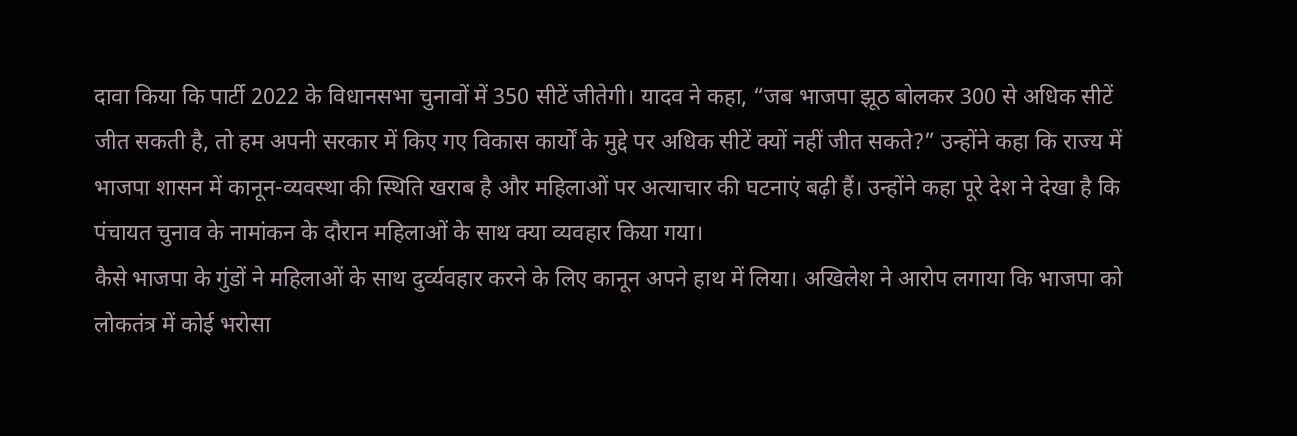दावा किया कि पार्टी 2022 के विधानसभा चुनावों में 350 सीटें जीतेगी। यादव ने कहा, “जब भाजपा झूठ बोलकर 300 से अधिक सीटें जीत सकती है, तो हम अपनी सरकार में किए गए विकास कार्यों के मुद्दे पर अधिक सीटें क्यों नहीं जीत सकते?” उन्होंने कहा कि राज्य में भाजपा शासन में कानून-व्यवस्था की स्थिति खराब है और महिलाओं पर अत्याचार की घटनाएं बढ़ी हैं। उन्होंने कहा पूरे देश ने देखा है कि पंचायत चुनाव के नामांकन के दौरान महिलाओं के साथ क्या व्यवहार किया गया।
कैसे भाजपा के गुंडों ने महिलाओं के साथ दुर्व्यवहार करने के लिए कानून अपने हाथ में लिया। अखिलेश ने आरोप लगाया कि भाजपा को लोकतंत्र में कोई भरोसा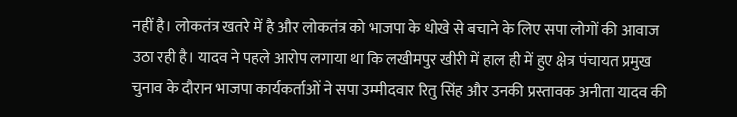नहीं है। लोकतंत्र खतरे में है और लोकतंत्र को भाजपा के धोखे से बचाने के लिए सपा लोगों की आवाज उठा रही है। यादव ने पहले आरोप लगाया था कि लखीमपुर खीरी में हाल ही में हुए क्षेत्र पंचायत प्रमुख चुनाव के दौरान भाजपा कार्यकर्ताओं ने सपा उम्मीदवार रितु सिंह और उनकी प्रस्तावक अनीता यादव की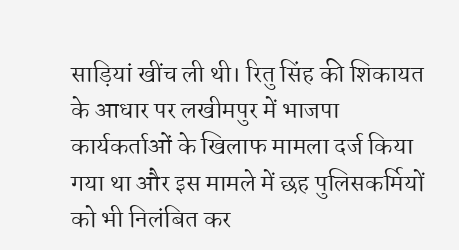साड़ियां खींच ली थी। रितु सिंह की शिकायत के आधार पर लखीमपुर में भाजपा कार्यकर्ताओं के खिलाफ मामला दर्ज किया गया था और इस मामले में छह पुलिसकर्मियों को भी निलंबित कर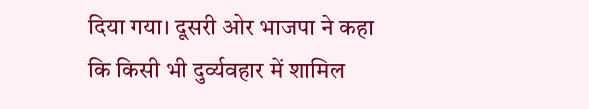दिया गया। दूसरी ओर भाजपा ने कहा कि किसी भी दुर्व्यवहार में शामिल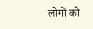लोगों को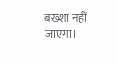बख्शा नहीं जाएगा।